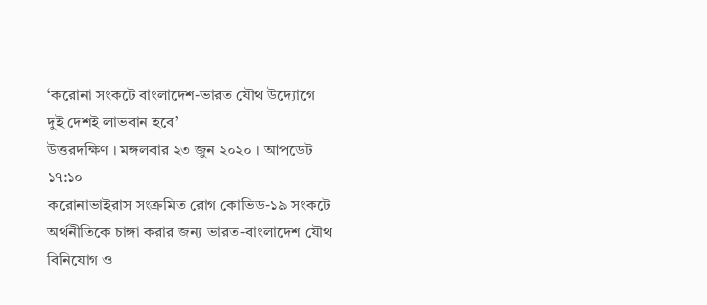‘করোনা সংকটে বাংলাদেশ-ভারত যৌথ উদ্যোগে দুই দেশই লাভবান হবে’
উত্তরদক্ষিণ । মঙ্গলবার ২৩ জুন ২০২০ । আপডেট ১৭:১০
করোনাভাইরাস সংক্রমিত রোগ কোভিড-১৯ সংকটে অর্থনীতিকে চাঙ্গা করার জন্য ভারত-বাংলাদেশ যৌথ বিনিযোগ ও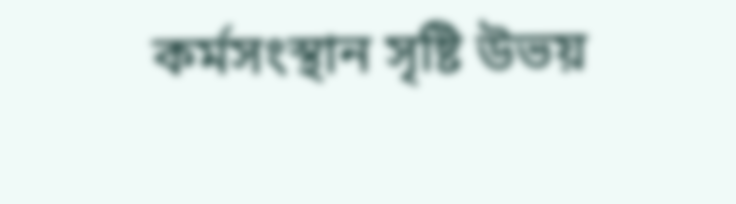কর্মসংস্থান সৃষ্টি উভয়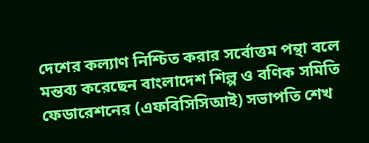দেশের কল্যাণ নিশ্চিত করার সর্বোত্তম পন্থা বলে মন্তব্য করেছেন বাংলাদেশ শিল্প ও বণিক সমিতি ফেডারেশনের (এফবিসিসিআই) সভাপতি শেখ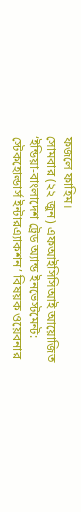ফজলে ফাহিম।
সোমবার (২২ জুন) এফআইসিসিআই আয়োজিত ‘ইন্ডিয়া-বাংলাদেশ ট্রেড অ্যান্ড ইনভেস্টমেন্ট: স্টেকহোল্ডার্স ইন্টারএ্যাকশন’ বিষয়ক ওয়েবনার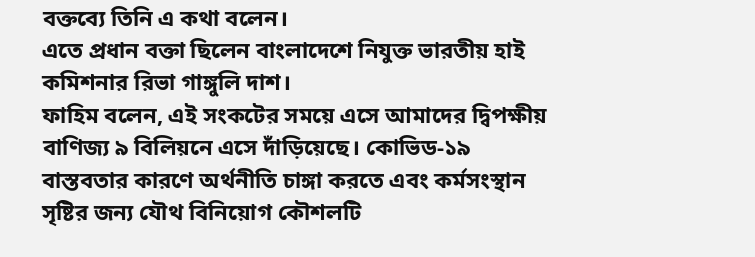বক্তব্যে তিনি এ কথা বলেন।
এতে প্রধান বক্তা ছিলেন বাংলাদেশে নিযুক্ত ভারতীয় হাই কমিশনার রিভা গাঙ্গুলি দাশ।
ফাহিম বলেন, এই সংকটের সময়ে এসে আমাদের দ্বিপক্ষীয় বাণিজ্য ৯ বিলিয়নে এসে দাঁড়িয়েছে। কোভিড-১৯ বাস্তবতার কারণে অর্থনীতি চাঙ্গা করতে এবং কর্মসংস্থান সৃষ্টির জন্য যৌথ বিনিয়োগ কৌশলটি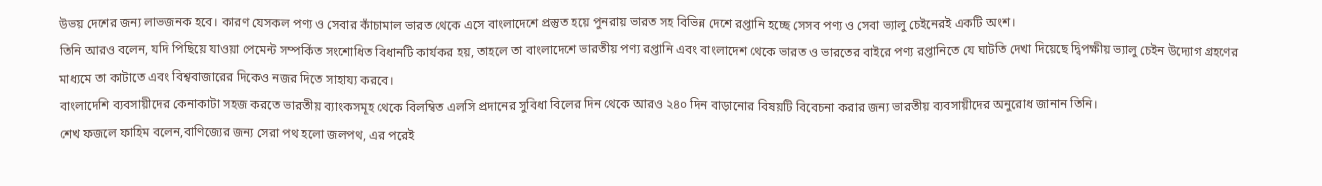উভয় দেশের জন্য লাভজনক হবে। কারণ যেসকল পণ্য ও সেবার কাঁচামাল ভারত থেকে এসে বাংলাদেশে প্রস্তুত হয়ে পুনরায় ভারত সহ বিভিন্ন দেশে রপ্তানি হচ্ছে সেসব পণ্য ও সেবা ভ্যালু চেইনেরই একটি অংশ।
তিনি আরও বলেন, যদি পিছিয়ে যাওয়া পেমেন্ট সম্পর্কিত সংশোধিত বিধানটি কার্যকর হয়, তাহলে তা বাংলাদেশে ভারতীয় পণ্য রপ্তানি এবং বাংলাদেশ থেকে ভারত ও ভারতের বাইরে পণ্য রপ্তানিতে যে ঘাটতি দেখা দিয়েছে দ্বিপক্ষীয় ভ্যালু চেইন উদ্যোগ গ্রহণের মাধ্যমে তা কাটাতে এবং বিশ্ববাজারের দিকেও নজর দিতে সাহায্য করবে।
বাংলাদেশি ব্যবসায়ীদের কেনাকাটা সহজ করতে ভারতীয় ব্যাংকসমূহ থেকে বিলম্বিত এলসি প্রদানের সুবিধা বিলের দিন থেকে আরও ২৪০ দিন বাড়ানোর বিষয়টি বিবেচনা করার জন্য ভারতীয় ব্যবসায়ীদের অনুরোধ জানান তিনি।
শেখ ফজলে ফাহিম বলেন,বাণিজ্যের জন্য সেরা পথ হলো জলপথ, এর পরেই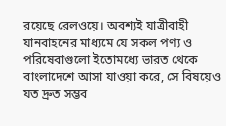রয়েছে রেলওয়ে। অবশ্যই যাত্রীবাহী যানবাহনের মাধ্যমে যে সকল পণ্য ও পরিষেবাগুলো ইতোমধ্যে ভারত থেকে বাংলাদেশে আসা যাওয়া করে, সে বিষয়েও যত দ্রুত সম্ভব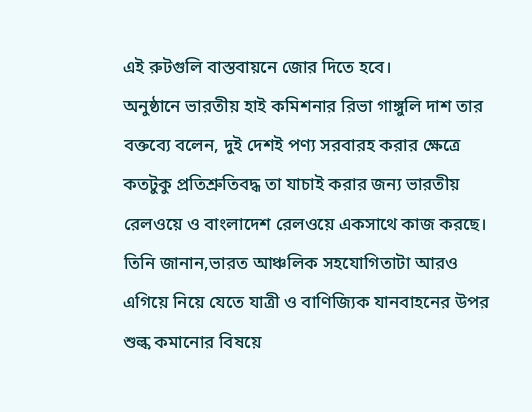এই রুটগুলি বাস্তবায়নে জোর দিতে হবে।
অনুষ্ঠানে ভারতীয় হাই কমিশনার রিভা গাঙ্গুলি দাশ তার বক্তব্যে বলেন, দুই দেশই পণ্য সরবারহ করার ক্ষেত্রে কতটুকু প্রতিশ্রুতিবদ্ধ তা যাচাই করার জন্য ভারতীয় রেলওয়ে ও বাংলাদেশ রেলওয়ে একসাথে কাজ করছে। তিনি জানান,ভারত আঞ্চলিক সহযোগিতাটা আরও এগিয়ে নিয়ে যেতে যাত্রী ও বাণিজ্যিক যানবাহনের উপর শুল্ক কমানোর বিষয়ে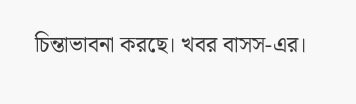চিন্তাভাবনা করছে। খবর বাসস-এর।